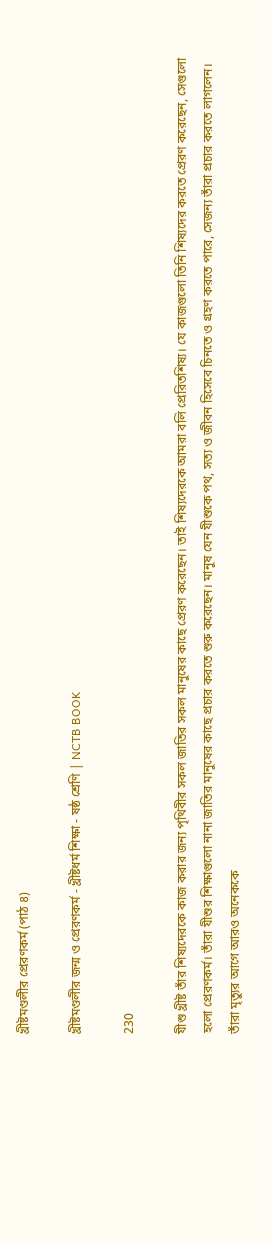খ্রীষ্টমণ্ডলীর প্রেরণকর্ম (পাঠ ৪)

খ্রীষ্টমণ্ডলীর জন্ম ও প্রেরণকর্ম - খ্রীষ্টধর্ম শিক্ষা - ষষ্ঠ শ্রেণি | NCTB BOOK

230

যীশু খ্রীষ্ট তাঁর শিষ্যদেরকে কাজ করার জন্য পৃথিবীর সকল জাতির সকল মানুষের কাছে প্রেরণ করেছেন। তাই শিষ্যদেরকে আমরা বলি প্রেরিতশিষ্য। যে কাজগুলো তিনি শিষ্যদের করতে প্রেরণ করেছেন, সেগুলো হলো প্রেরণকর্ম। তাঁরা যীশুর শিক্ষাগুলো নানা জাতির মানুষের কাছে প্রচার করতে শুরু করেছেন। মানুষ যেন যীশুকে পথ, সত্য ও জীবন হিসেবে চিনতে ও গ্রহণ করতে পারে, সেজন্য তাঁরা প্রচার করতে লাগলেন। তাঁরা মৃত্যুর আগে আরও অনেককে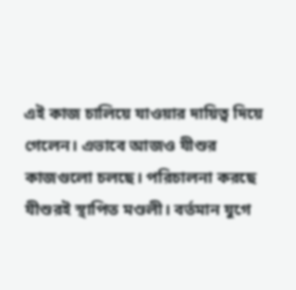এই কাজ চালিয়ে যাওয়ার দায়িত্ব দিয়ে গেলেন। এভাবে আজও যীশুর কাজগুলো চলছে। পরিচালনা করছে যীশুরই স্থাপিত মণ্ডলী। বর্তমান যুগে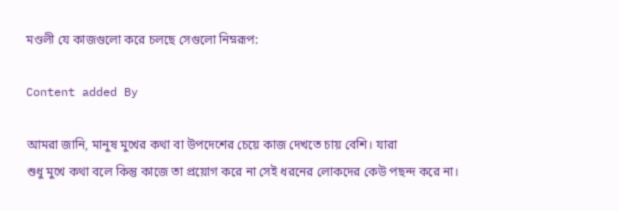মণ্ডলী যে কাজগুলো করে চলছে সেগুলো নিম্নরূপ:

Content added By

আমরা জানি, মানুষ মুখের কথা বা উপদেশের চেয়ে কাজ দেখতে চায় বেশি। যারা
শুধু মুখে কথা বলে কিন্তু কাজে তা প্রয়োগ করে না সেই ধরনের লোকদের কেউ পছন্দ করে না।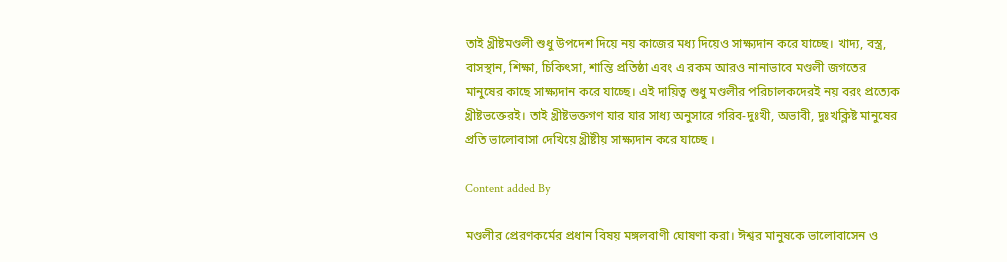তাই খ্রীষ্টমণ্ডলী শুধু উপদেশ দিয়ে নয় কাজের মধ্য দিয়েও সাক্ষ্যদান করে যাচ্ছে। খাদ্য, বস্ত্র, বাসস্থান, শিক্ষা, চিকিৎসা, শান্তি প্রতিষ্ঠা এবং এ রকম আরও নানাভাবে মণ্ডলী জগতের মানুষের কাছে সাক্ষ্যদান করে যাচ্ছে। এই দায়িত্ব শুধু মণ্ডলীর পরিচালকদেরই নয় বরং প্রত্যেক খ্রীষ্টভক্তেরই। তাই খ্রীষ্টভক্তগণ যার যার সাধ্য অনুসারে গরিব-দুঃখী, অভাবী, দুঃখক্লিষ্ট মানুষের প্রতি ভালোবাসা দেখিয়ে খ্রীষ্টীয় সাক্ষ্যদান করে যাচ্ছে ।

Content added By

মণ্ডলীর প্রেরণকর্মের প্রধান বিষয় মঙ্গলবাণী ঘোষণা করা। ঈশ্বর মানুষকে ভালোবাসেন ও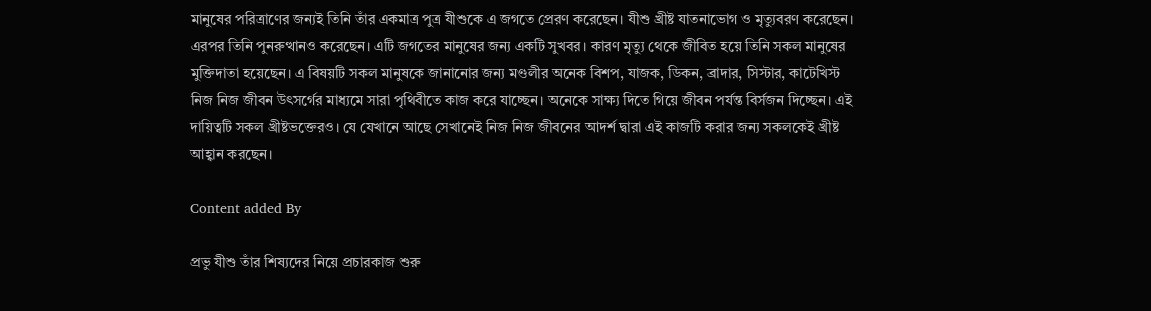মানুষের পরিত্রাণের জন্যই তিনি তাঁর একমাত্র পুত্র যীশুকে এ জগতে প্রেরণ করেছেন। যীশু খ্রীষ্ট যাতনাভোগ ও মৃত্যুবরণ করেছেন। এরপর তিনি পুনরুত্থানও করেছেন। এটি জগতের মানুষের জন্য একটি সুখবর। কারণ মৃত্যু থেকে জীবিত হয়ে তিনি সকল মানুষের মুক্তিদাতা হয়েছেন। এ বিষয়টি সকল মানুষকে জানানোর জন্য মণ্ডলীর অনেক বিশপ, যাজক, ডিকন, ব্রাদার, সিস্টার, কাটেখিস্ট নিজ নিজ জীবন উৎসর্গের মাধ্যমে সারা পৃথিবীতে কাজ করে যাচ্ছেন। অনেকে সাক্ষ্য দিতে গিয়ে জীবন পর্যন্ত বির্সজন দিচ্ছেন। এই দায়িত্বটি সকল খ্রীষ্টভক্তেরও। যে যেখানে আছে সেখানেই নিজ নিজ জীবনের আদর্শ দ্বারা এই কাজটি করার জন্য সকলকেই খ্রীষ্ট আহ্বান করছেন।

Content added By

প্রভু যীশু তাঁর শিষ্যদের নিয়ে প্রচারকাজ শুরু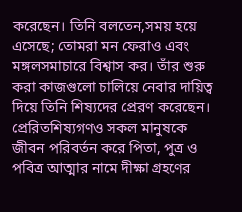করেছেন। তিনি বলতেন,সময় হয়ে এসেছে; তোমরা মন ফেরাও এবং মঙ্গলসমাচারে বিশ্বাস কর। তাঁর শুরু করা কাজগুলো চালিয়ে নেবার দায়িত্ব দিয়ে তিনি শিষ্যদের প্রেরণ করেছেন। প্রেরিতশিষ্যগণও সকল মানুষকে জীবন পরিবর্তন করে পিতা, পুত্র ও পবিত্র আত্মার নামে দীক্ষা গ্রহণের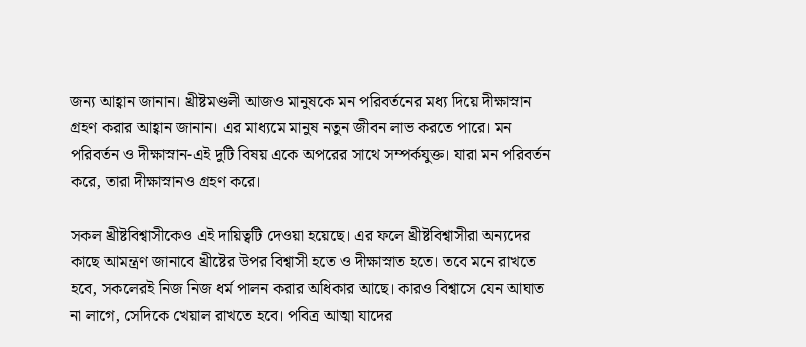জন্য আহ্বান জানান। খ্রীষ্টমণ্ডলী আজও মানুষকে মন পরিবর্তনের মধ্য দিয়ে দীক্ষাস্নান গ্রহণ করার আহ্বান জানান। এর মাধ্যমে মানুষ নতুন জীবন লাভ করতে পারে। মন পরিবর্তন ও দীক্ষাস্নান-এই দুটি বিষয় একে অপরের সাথে সম্পর্কযুক্ত। যারা মন পরিবর্তন করে, তারা দীক্ষাস্নানও গ্রহণ করে।

সকল খ্রীষ্টবিশ্বাসীকেও এই দায়িত্বটি দেওয়া হয়েছে। এর ফলে খ্রীষ্টবিশ্বাসীরা অন্যদের কাছে আমন্ত্রণ জানাবে খ্রীষ্টের উপর বিশ্বাসী হতে ও দীক্ষাস্নাত হতে। তবে মনে রাখতে হবে, সকলেরই নিজ নিজ ধর্ম পালন করার অধিকার আছে। কারও বিশ্বাসে যেন আঘাত না লাগে, সেদিকে খেয়াল রাখতে হবে। পবিত্র আত্মা যাদের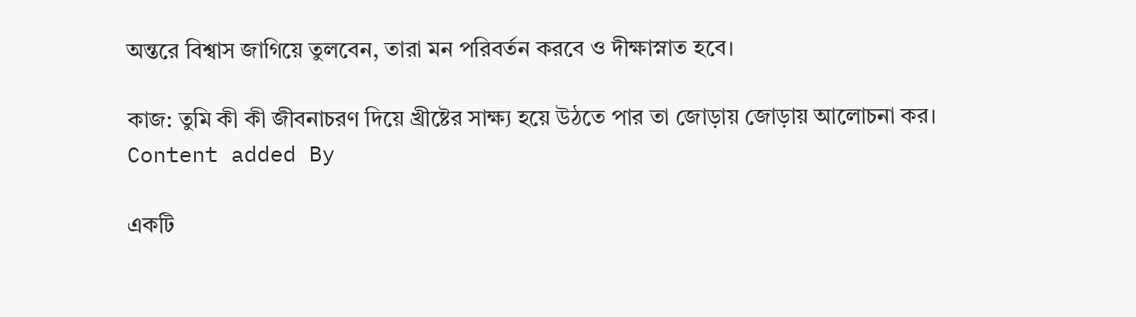অন্তরে বিশ্বাস জাগিয়ে তুলবেন, তারা মন পরিবর্তন করবে ও দীক্ষাস্নাত হবে।

কাজ: তুমি কী কী জীবনাচরণ দিয়ে খ্রীষ্টের সাক্ষ্য হয়ে উঠতে পার তা জোড়ায় জোড়ায় আলোচনা কর।
Content added By

একটি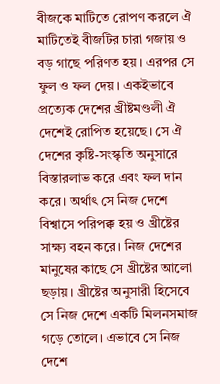বীজকে মাটিতে রোপণ করলে ঐ মাটিতেই বীজটির চারা গজায় ও বড় গাছে পরিণত হয়। এরপর সে ফুল ও ফল দেয়। একইভাবে প্রত্যেক দেশের খ্রীষ্টমণ্ডলী ঐ দেশেই রোপিত হয়েছে। সে ঐ দেশের কৃষ্টি-সংস্কৃতি অনুসারে বিস্তারলাভ করে এবং ফল দান করে। অর্থাৎ সে নিজ দেশে বিশ্বাসে পরিপক্ক হয় ও খ্রীষ্টের সাক্ষ্য বহন করে। নিজ দেশের মানুষের কাছে সে খ্রীষ্টের আলো ছড়ায়। খ্রীষ্টের অনুসারী হিসেবে সে নিজ দেশে একটি মিলনসমাজ গড়ে তোলে। এভাবে সে নিজ দেশে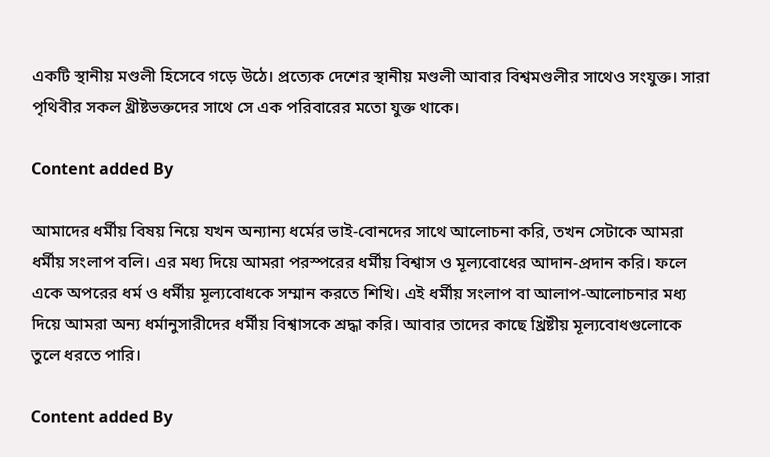একটি স্থানীয় মণ্ডলী হিসেবে গড়ে উঠে। প্রত্যেক দেশের স্থানীয় মণ্ডলী আবার বিশ্বমণ্ডলীর সাথেও সংযুক্ত। সারা পৃথিবীর সকল খ্রীষ্টভক্তদের সাথে সে এক পরিবারের মতো যুক্ত থাকে।

Content added By

আমাদের ধর্মীয় বিষয় নিয়ে যখন অন্যান্য ধর্মের ভাই-বোনদের সাথে আলোচনা করি, তখন সেটাকে আমরা ধর্মীয় সংলাপ বলি। এর মধ্য দিয়ে আমরা পরস্পরের ধর্মীয় বিশ্বাস ও মূল্যবোধের আদান-প্রদান করি। ফলে একে অপরের ধর্ম ও ধর্মীয় মূল্যবোধকে সম্মান করতে শিখি। এই ধর্মীয় সংলাপ বা আলাপ-আলোচনার মধ্য দিয়ে আমরা অন্য ধর্মানুসারীদের ধর্মীয় বিশ্বাসকে শ্রদ্ধা করি। আবার তাদের কাছে খ্রিষ্টীয় মূল্যবোধগুলোকে তুলে ধরতে পারি।

Content added By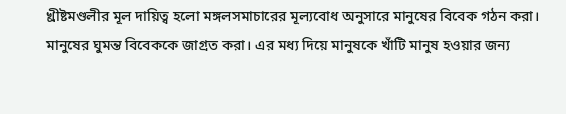খ্রীষ্টমণ্ডলীর মূল দায়িত্ব হলো মঙ্গলসমাচারের মূল্যবোধ অনুসারে মানুষের বিবেক গঠন করা। মানুষের ঘুমন্ত বিবেককে জাগ্রত করা। এর মধ্য দিয়ে মানুষকে খাঁটি মানুষ হওয়ার জন্য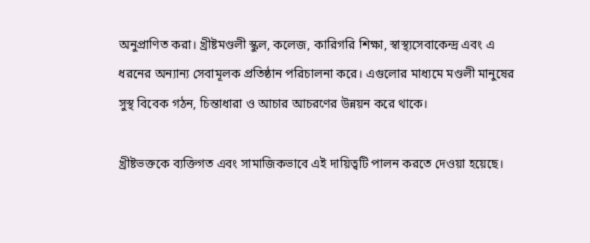অনুপ্রাণিত করা। খ্রীষ্টমণ্ডলী স্কুল, কলেজ, কারিগরি শিক্ষা, স্বাস্থ্যসেবাকেন্দ্র এবং এ ধরনের অন্যান্য সেবামূলক প্রতিষ্ঠান পরিচালনা করে। এগুলোর মাধ্যমে মণ্ডলী মানুষের সুস্থ বিবেক গঠন, চিন্তাধারা ও আচার আচরণের উন্নয়ন করে থাকে।

খ্রীষ্টভক্তকে ব্যক্তিগত এবং সামাজিকভাবে এই দায়িত্বটি পালন করতে দেওয়া হয়েছে।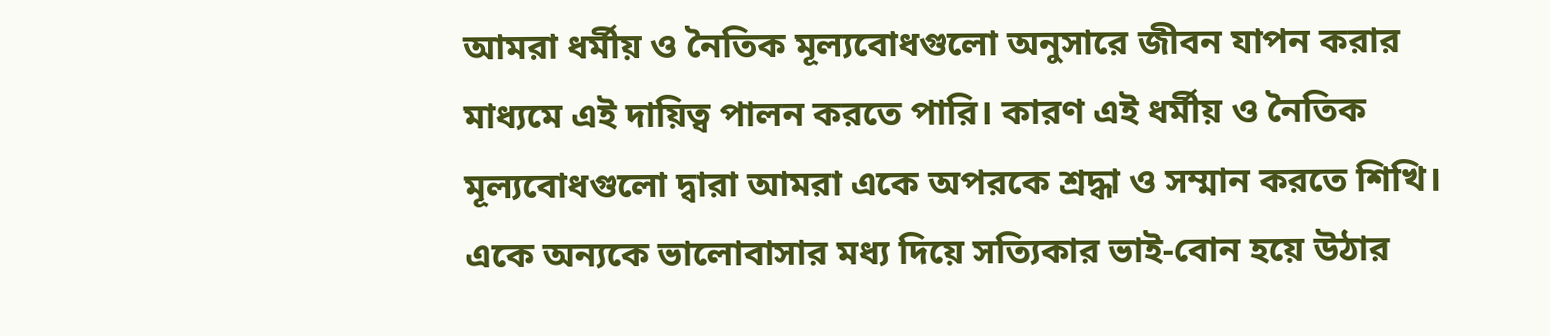আমরা ধর্মীয় ও নৈতিক মূল্যবোধগুলো অনুসারে জীবন যাপন করার মাধ্যমে এই দায়িত্ব পালন করতে পারি। কারণ এই ধর্মীয় ও নৈতিক মূল্যবোধগুলো দ্বারা আমরা একে অপরকে শ্রদ্ধা ও সম্মান করতে শিখি। একে অন্যকে ভালোবাসার মধ্য দিয়ে সত্যিকার ভাই-বোন হয়ে উঠার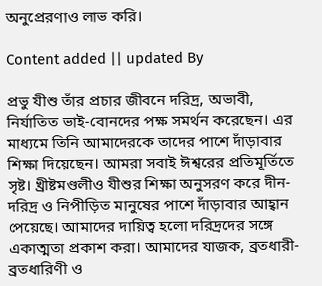অনুপ্রেরণাও লাভ করি।

Content added || updated By

প্রভু যীশু তাঁর প্রচার জীবনে দরিদ্র, অভাবী, নির্যাতিত ভাই-বোনদের পক্ষ সমর্থন করেছেন। এর মাধ্যমে তিনি আমাদেরকে তাদের পাশে দাঁড়াবার শিক্ষা দিয়েছেন। আমরা সবাই ঈশ্বরের প্রতিমূর্তিতে সৃষ্ট। খ্রীষ্টমণ্ডলীও যীশুর শিক্ষা অনুসরণ করে দীন-দরিদ্র ও নিপীড়িত মানুষের পাশে দাঁড়াবার আহ্বান পেয়েছে। আমাদের দায়িত্ব হলো দরিদ্রদের সঙ্গে একাত্মতা প্রকাশ করা। আমাদের যাজক, ব্রতধারী-ব্রতধারিণী ও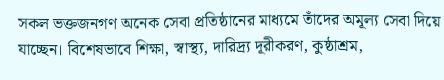সকল ভক্তজনগণ অনেক সেবা প্রতিষ্ঠানের মাধ্যমে তাঁদের অমূল্য সেবা দিয়ে যাচ্ছেন। বিশেষভাবে শিক্ষা, স্বাস্থ্য, দারিদ্র্য দূরীকরণ, কুষ্ঠাশ্রম,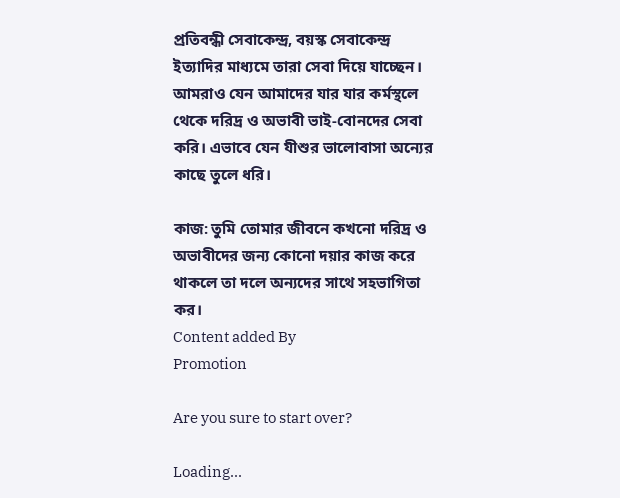প্রতিবন্ধী সেবাকেন্দ্র, বয়স্ক সেবাকেন্দ্র ইত্যাদির মাধ্যমে তারা সেবা দিয়ে যাচ্ছেন। আমরাও যেন আমাদের যার যার কর্মস্থলে থেকে দরিদ্র ও অভাবী ভাই-বোনদের সেবা করি। এভাবে যেন যীশুর ভালোবাসা অন্যের কাছে তুলে ধরি।

কাজ: তুমি তোমার জীবনে কখনো দরিদ্র ও অভাবীদের জন্য কোনো দয়ার কাজ করে থাকলে তা দলে অন্যদের সাথে সহভাগিতা কর।
Content added By
Promotion

Are you sure to start over?

Loading...